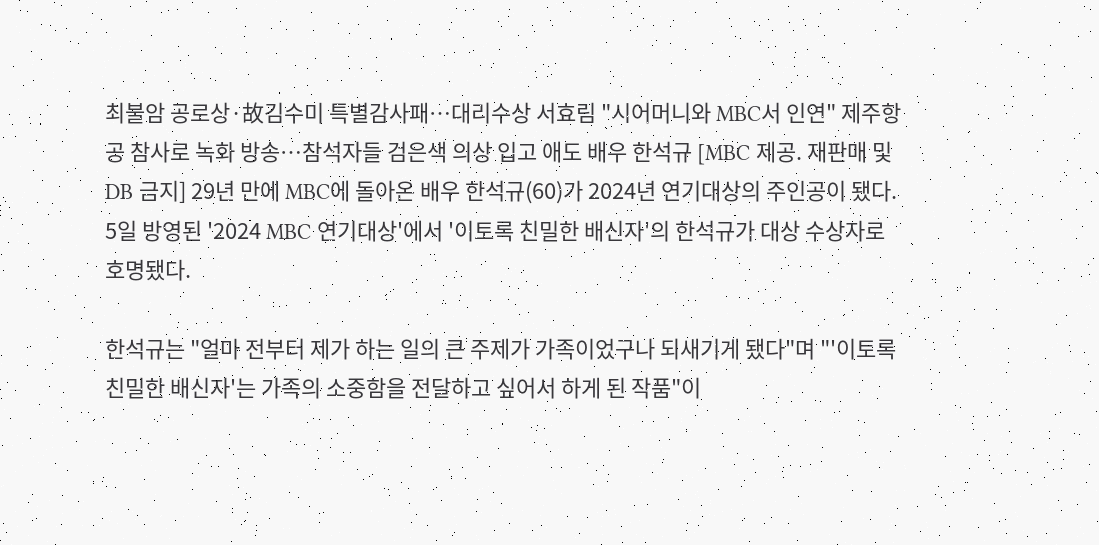최불암 공로상·故김수미 특별감사패…대리수상 서효림 "시어머니와 MBC서 인연" 제주항공 참사로 녹화 방송…참석자들 검은색 의상 입고 애도 배우 한석규 [MBC 제공. 재판매 및 DB 금지] 29년 만에 MBC에 돌아온 배우 한석규(60)가 2024년 연기대상의 주인공이 됐다. 5일 방영된 '2024 MBC 연기대상'에서 '이토록 친밀한 배신자'의 한석규가 대상 수상자로 호명됐다.

한석규는 "얼마 전부터 제가 하는 일의 큰 주제가 가족이었구나 되새기게 됐다"며 "'이토록 친밀한 배신자'는 가족의 소중함을 전달하고 싶어서 하게 된 작품"이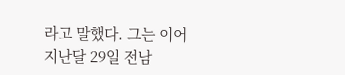라고 말했다. 그는 이어 지난달 29일 전남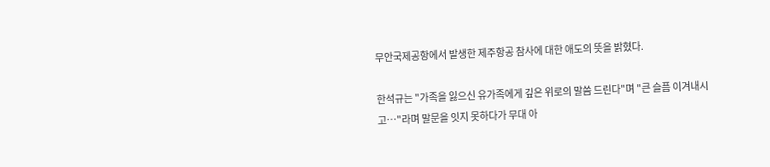무안국제공항에서 발생한 제주항공 참사에 대한 애도의 뜻을 밝혔다.

한석규는 "가족을 잃으신 유가족에게 깊은 위로의 말씀 드린다"며 "큰 슬픔 이겨내시고…"라며 말문을 잇지 못하다가 무대 아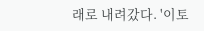래로 내려갔다. '이토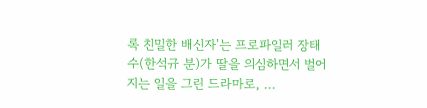록 친밀한 배신자'는 프로파일러 장태수(한석규 분)가 딸을 의심하면서 벌어지는 일을 그린 드라마로, ...